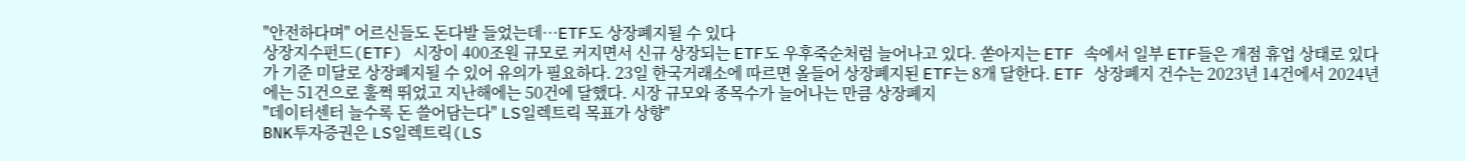"안전하다며" 어르신들도 돈다발 들었는데…ETF도 상장폐지될 수 있다
상장지수펀드(ETF) 시장이 400조원 규모로 커지면서 신규 상장되는 ETF도 우후죽순처럼 늘어나고 있다. 쏟아지는 ETF 속에서 일부 ETF들은 개점 휴업 상태로 있다가 기준 미달로 상장폐지될 수 있어 유의가 필요하다. 23일 한국거래소에 따르면 올들어 상장폐지된 ETF는 8개 달한다. ETF 상장폐지 건수는 2023년 14건에서 2024년에는 51건으로 훌쩍 뛰었고 지난해에는 50건에 달했다. 시장 규모와 종목수가 늘어나는 만큼 상장폐지
"데이터센터 늘수록 돈 쓸어담는다" LS일렉트릭 목표가 상향"
BNK투자증권은 LS일렉트릭(LS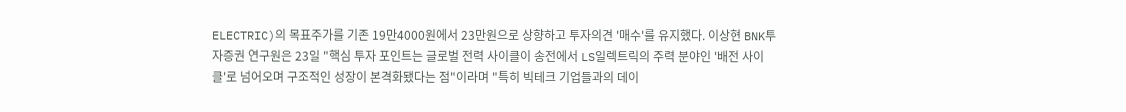ELECTRIC)의 목표주가를 기존 19만4000원에서 23만원으로 상향하고 투자의견 '매수'를 유지했다. 이상현 BNK투자증권 연구원은 23일 "핵심 투자 포인트는 글로벌 전력 사이클이 송전에서 LS일렉트릭의 주력 분야인 '배전 사이클'로 넘어오며 구조적인 성장이 본격화됐다는 점"이라며 "특히 빅테크 기업들과의 데이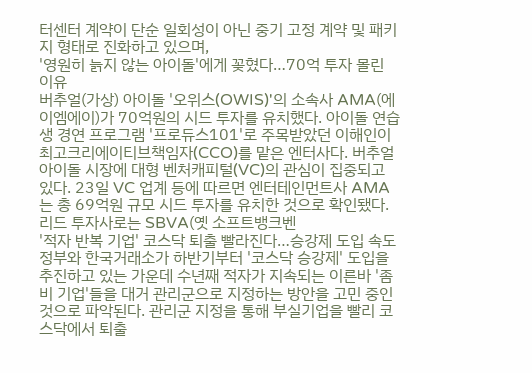터센터 계약이 단순 일회성이 아닌 중기 고정 계약 및 패키지 형태로 진화하고 있으며,
'영원히 늙지 않는 아이돌'에게 꽂혔다…70억 투자 몰린 이유
버추얼(가상) 아이돌 '오위스(OWIS)'의 소속사 AMA(에이엠에이)가 70억원의 시드 투자를 유치했다. 아이돌 연습생 경연 프로그램 '프로듀스101'로 주목받았던 이해인이 최고크리에이티브책임자(CCO)를 맡은 엔터사다. 버추얼 아이돌 시장에 대형 벤처캐피털(VC)의 관심이 집중되고 있다. 23일 VC 업계 등에 따르면 엔터테인먼트사 AMA는 총 69억원 규모 시드 투자를 유치한 것으로 확인됐다. 리드 투자사로는 SBVA(옛 소프트뱅크벤
'적자 반복 기업' 코스닥 퇴출 빨라진다…승강제 도입 속도
정부와 한국거래소가 하반기부터 '코스닥 승강제' 도입을 추진하고 있는 가운데 수년째 적자가 지속되는 이른바 '좀비 기업'들을 대거 관리군으로 지정하는 방안을 고민 중인 것으로 파악된다. 관리군 지정을 통해 부실기업을 빨리 코스닥에서 퇴출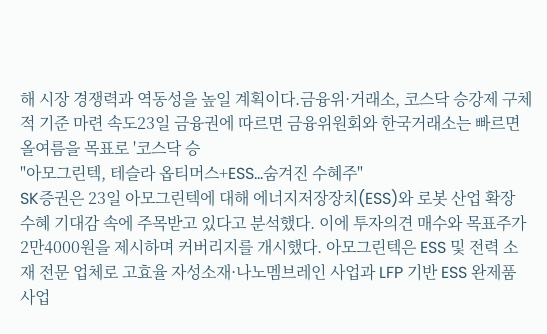해 시장 경쟁력과 역동성을 높일 계획이다.금융위·거래소, 코스닥 승강제 구체적 기준 마련 속도23일 금융권에 따르면 금융위원회와 한국거래소는 빠르면 올여름을 목표로 '코스닥 승
"아모그린텍, 테슬라 옵티머스+ESS…숨겨진 수혜주"
SK증권은 23일 아모그린텍에 대해 에너지저장장치(ESS)와 로봇 산업 확장 수혜 기대감 속에 주목받고 있다고 분석했다. 이에 투자의견 매수와 목표주가 2만4000원을 제시하며 커버리지를 개시했다. 아모그린텍은 ESS 및 전력 소재 전문 업체로 고효율 자성소재·나노멤브레인 사업과 LFP 기반 ESS 완제품 사업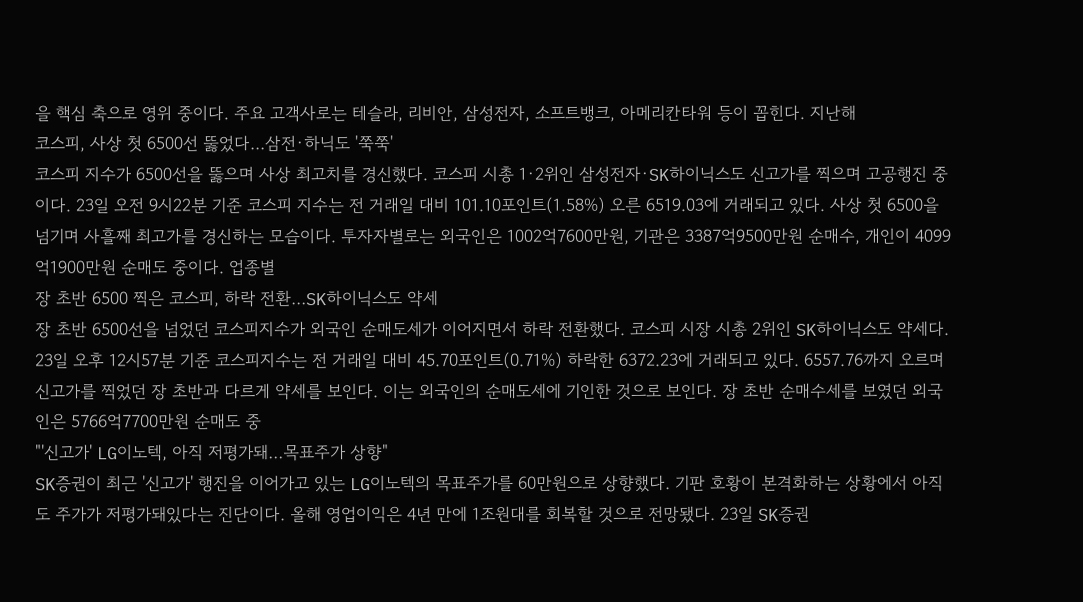을 핵심 축으로 영위 중이다. 주요 고객사로는 테슬라, 리비안, 삼성전자, 소프트뱅크, 아메리칸타워 등이 꼽힌다. 지난해
코스피, 사상 첫 6500선 뚫었다…삼전·하닉도 '쭉쭉'
코스피 지수가 6500선을 뚫으며 사상 최고치를 경신했다. 코스피 시총 1·2위인 삼성전자·SK하이닉스도 신고가를 찍으며 고공행진 중이다. 23일 오전 9시22분 기준 코스피 지수는 전 거래일 대비 101.10포인트(1.58%) 오른 6519.03에 거래되고 있다. 사상 첫 6500을 넘기며 사흘째 최고가를 경신하는 모습이다. 투자자별로는 외국인은 1002억7600만원, 기관은 3387억9500만원 순매수, 개인이 4099억1900만원 순매도 중이다. 업종별
장 초반 6500 찍은 코스피, 하락 전환…SK하이닉스도 약세
장 초반 6500선을 넘었던 코스피지수가 외국인 순매도세가 이어지면서 하락 전환했다. 코스피 시장 시총 2위인 SK하이닉스도 약세다. 23일 오후 12시57분 기준 코스피지수는 전 거래일 대비 45.70포인트(0.71%) 하락한 6372.23에 거래되고 있다. 6557.76까지 오르며 신고가를 찍었던 장 초반과 다르게 약세를 보인다. 이는 외국인의 순매도세에 기인한 것으로 보인다. 장 초반 순매수세를 보였던 외국인은 5766억7700만원 순매도 중
"'신고가' LG이노텍, 아직 저평가돼…목표주가 상향"
SK증권이 최근 '신고가' 행진을 이어가고 있는 LG이노텍의 목표주가를 60만원으로 상향했다. 기판 호황이 본격화하는 상황에서 아직도 주가가 저평가돼있다는 진단이다. 올해 영업이익은 4년 만에 1조원대를 회복할 것으로 전망됐다. 23일 SK증권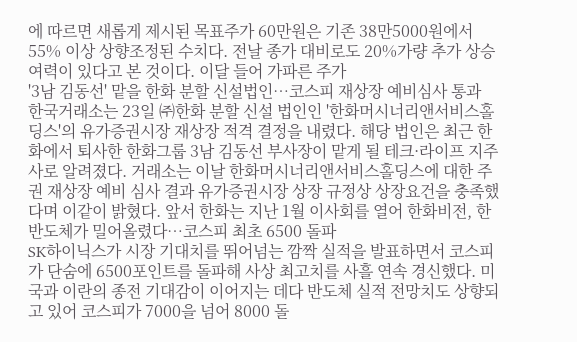에 따르면 새롭게 제시된 목표주가 60만원은 기존 38만5000원에서 55% 이상 상향조정된 수치다. 전날 종가 대비로도 20%가량 추가 상승여력이 있다고 본 것이다. 이달 들어 가파른 주가
'3남 김동선' 맡을 한화 분할 신설법인…코스피 재상장 예비심사 통과
한국거래소는 23일 ㈜한화 분할 신설 법인인 '한화머시너리앤서비스홀딩스'의 유가증권시장 재상장 적격 결정을 내렸다. 해당 법인은 최근 한화에서 퇴사한 한화그룹 3남 김동선 부사장이 맡게 될 테크·라이프 지주사로 알려졌다. 거래소는 이날 한화머시너리앤서비스홀딩스에 대한 주권 재상장 예비 심사 결과 유가증권시장 상장 규정상 상장요건을 충족했다며 이같이 밝혔다. 앞서 한화는 지난 1월 이사회를 열어 한화비전, 한
반도체가 밀어올렸다…코스피 최초 6500 돌파
SK하이닉스가 시장 기대치를 뛰어넘는 깜짝 실적을 발표하면서 코스피가 단숨에 6500포인트를 돌파해 사상 최고치를 사흘 연속 경신했다. 미국과 이란의 종전 기대감이 이어지는 데다 반도체 실적 전망치도 상향되고 있어 코스피가 7000을 넘어 8000 돌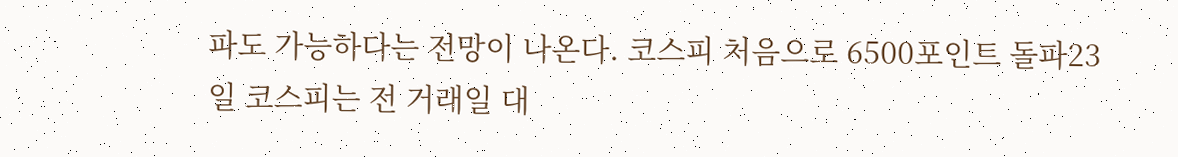파도 가능하다는 전망이 나온다. 코스피 처음으로 6500포인트 돌파23일 코스피는 전 거래일 대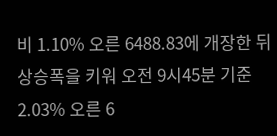비 1.10% 오른 6488.83에 개장한 뒤 상승폭을 키워 오전 9시45분 기준 2.03% 오른 6